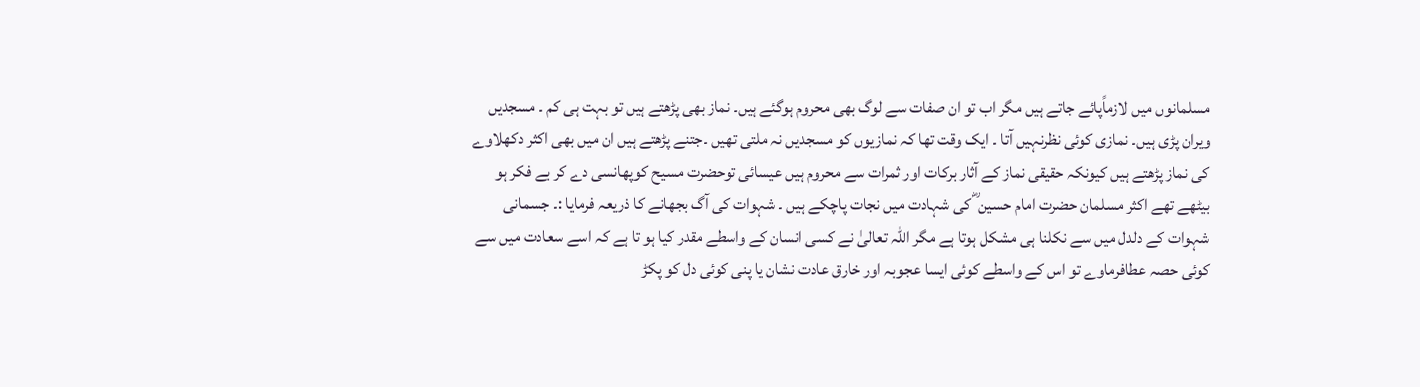مسلمانوں میں لازماًپائے جاتے ہیں مگر اب تو ان صفات سے لوگ بھی محروم ہوگئے ہیں۔ نماز بھی پڑھتے ہیں تو بہت ہی کم ۔ مسجدیں ویران پڑی ہیں۔ نمازی کوئی نظرنہیں آتا ۔ ایک وقت تھا کہ نمازیوں کو مسجدیں نہ ملتی تھیں ۔جتنے پڑھتے ہیں ان میں بھی اکثر دکھلاوے کی نماز پڑھتے ہیں کیونکہ حقیقی نماز کے آثار برکات اور ثمرات سے محروم ہیں عیسائی توحضرت مسیح کوپھانسی دے کر بے فکر ہو بیٹھے تھے اکثر مسلمان حضرت امام حسین ؓ کی شہادت میں نجات پاچکے ہیں ۔ شہوات کی آگ بجھانے کا ذریعہ فرمایا :۔ جسمانی شہوات کے دلدل میں سے نکلنا ہی مشکل ہوتا ہے مگر اللہ تعالیٰ نے کسی انسان کے واسطے مقدر کیا ہو تا ہے کہ اسے سعادت میں سے کوئی حصہ عطافرماوے تو اس کے واسطے کوئی ایسا عجوبہ اور خارق عادت نشان یا پنی کوئی دل کو پکڑ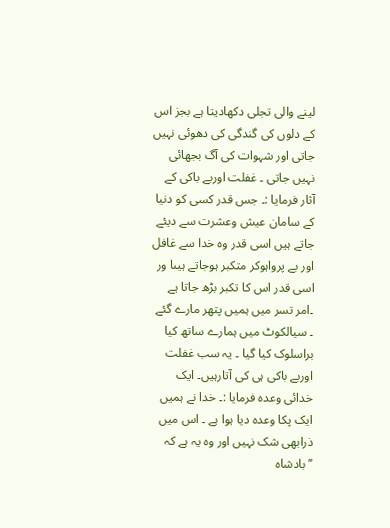لینے والی تجلی دکھادیتا ہے بجز اس کے دلوں کی گندگی کی دھوئی نہیں جاتی اور شہوات کی آگ بجھائی نہیں جاتی ۔ غفلت اوربے باکی کے آثار فرمایا :۔ جس قدر کسی کو دنیا کے سامان عیش وعشرت سے دیئے جاتے ہیں اسی قدر وہ خدا سے غافل اور بے پرواہوکر متکبر ہوجاتے ہیںا ور اسی قدر اس کا تکبر بڑھ جاتا ہے ۔امر تسر میں ہمیں پتھر مارے گئے ۔ سیالکوٹ میں ہمارے ساتھ کیا براسلوک کیا گیا ۔ یہ سب غفلت اوربے باکی ہی کی آتارہیں۔ ایک خدائی وعدہ فرمایا :۔ خدا نے ہمیں ایک پکا وعدہ دیا ہوا ہے ۔ اس میں ذرابھی شک نہیں اور وہ یہ ہے کہ ’’بادشاہ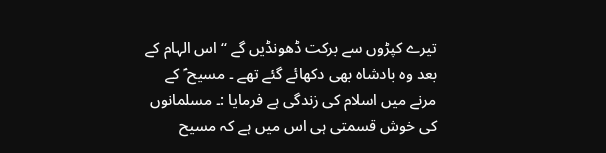تیرے کپڑوں سے برکت ڈھونڈیں گے ‘‘ اس الہام کے بعد وہ بادشاہ بھی دکھائے گئے تھے ۔ مسیح ؑ کے مرنے میں اسلام کی زندگی ہے فرمایا :۔ مسلمانوں کی خوش قسمتی ہی اس میں ہے کہ مسیح